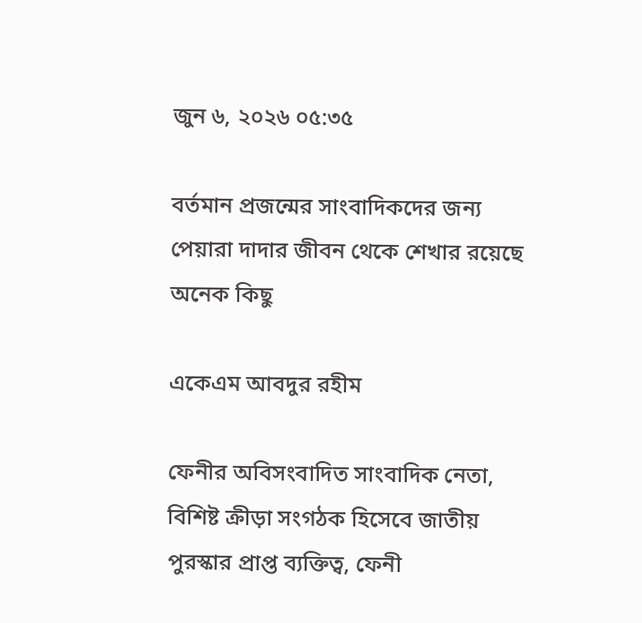জুন ৬, ২০২৬ ০৫:৩৫

বর্তমান প্রজন্মের সাংবাদিকদের জন্য পেয়ারা দাদার জীবন থেকে শেখার রয়েছে অনেক কিছু

একেএম আবদুর রহীম

ফেনীর অবিসংবাদিত সাংবাদিক নেতা, বিশিষ্ট ক্রীড়া সংগঠক হিসেবে জাতীয় পুরস্কার প্রাপ্ত ব্যক্তিত্ব, ফেনী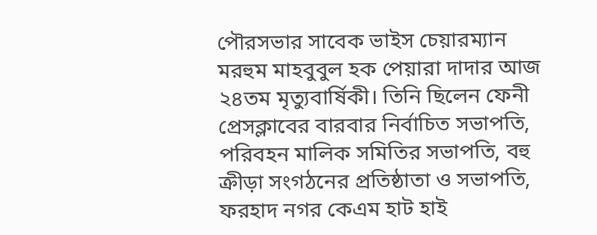পৌরসভার সাবেক ভাইস চেয়ারম্যান মরহুম মাহবুবুল হক পেয়ারা দাদার আজ ২৪তম মৃত্যুবার্ষিকী। তিনি ছিলেন ফেনী প্রেসক্লাবের বারবার নির্বাচিত সভাপতি, পরিবহন মালিক সমিতির সভাপতি, বহু ক্রীড়া সংগঠনের প্রতিষ্ঠাতা ও সভাপতি, ফরহাদ নগর কেএম হাট হাই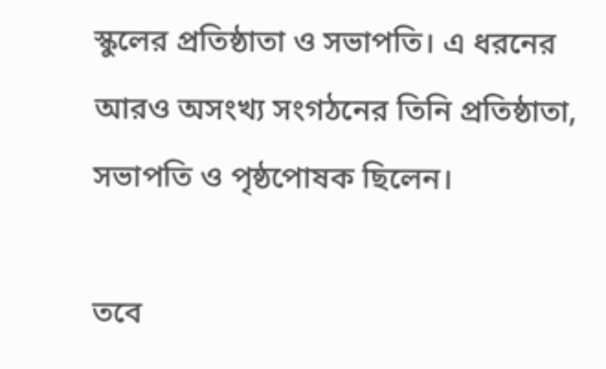স্কুলের প্রতিষ্ঠাতা ও সভাপতি। এ ধরনের আরও অসংখ্য সংগঠনের তিনি প্রতিষ্ঠাতা, সভাপতি ও পৃষ্ঠপোষক ছিলেন।

তবে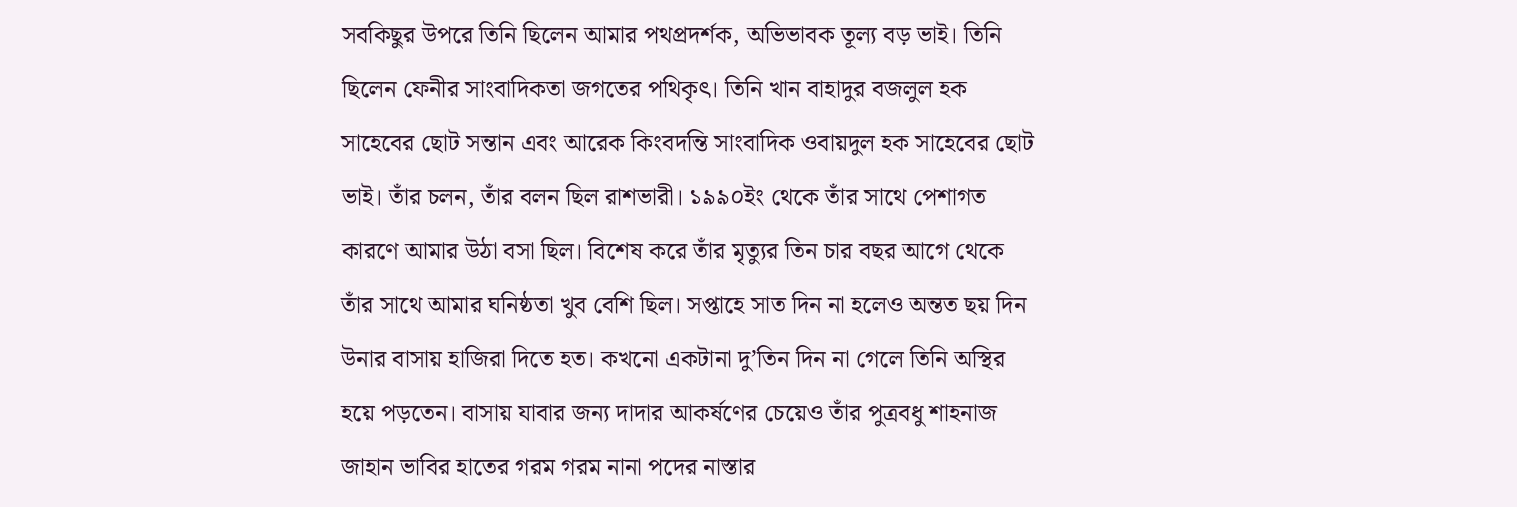সবকিছুর উপরে তিনি ছিলেন আমার পথপ্রদর্শক, অভিভাবক তূল্য বড় ভাই। তিনি ছিলেন ফেনীর সাংবাদিকতা জগতের পথিকৃৎ। তিনি খান বাহাদুর বজলুল হক সাহেবের ছোট সন্তান এবং আরেক কিংবদন্তি সাংবাদিক ওবায়দুল হক সাহেবের ছোট ভাই। তাঁর চলন, তাঁর বলন ছিল রাশভারী। ১৯৯০ইং থেকে তাঁর সাথে পেশাগত কারণে আমার উঠা বসা ছিল। বিশেষ করে তাঁর মৃত্যুর তিন চার বছর আগে থেকে তাঁর সাথে আমার ঘনিষ্ঠতা খুব বেশি ছিল। সপ্তাহে সাত দিন না হলেও অন্তত ছয় দিন উনার বাসায় হাজিরা দিতে হত। কখনো একটানা দু’তিন দিন না গেলে তিনি অস্থির হয়ে পড়তেন। বাসায় যাবার জন্য দাদার আকর্ষণের চেয়েও তাঁর পুত্রবধু শাহনাজ জাহান ভাবির হাতের গরম গরম নানা পদের নাস্তার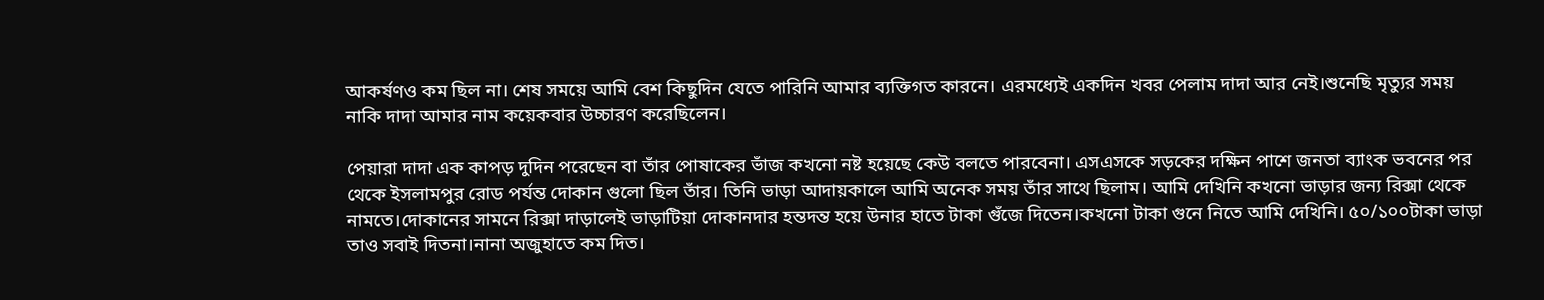আকর্ষণও কম ছিল না। শেষ সময়ে আমি বেশ কিছুদিন যেতে পারিনি আমার ব্যক্তিগত কারনে। এরমধ্যেই একদিন খবর পেলাম দাদা আর নেই।শুনেছি মৃত্যুর সময় নাকি দাদা আমার নাম কয়েকবার উচ্চারণ করেছিলেন।

পেয়ারা দাদা এক কাপড় দুদিন পরেছেন বা তাঁর পোষাকের ভাঁজ কখনো নষ্ট হয়েছে কেউ বলতে পারবেনা। এস‌এসকে সড়কের দক্ষিন পাশে জনতা ব্যাংক ভবনের পর থেকে ইসলামপুর রোড পর্যন্ত দোকান গুলো ছিল তাঁর। তিনি ভাড়া আদায়কালে আমি অনেক সময় তাঁর সাথে ছিলাম। আমি দেখিনি কখনো ভাড়ার জন্য রিক্সা থেকে নামতে।দোকানের সামনে রিক্সা দাড়ালেই ভাড়াটিয়া দোকানদার হন্তদন্ত হয়ে উনার হাতে টাকা গুঁজে দিতেন।কখনো টাকা গুনে নিতে আমি দেখিনি। ৫০/১০০টাকা ভাড়া তাও সবাই দিতনা।নানা অজুহাতে কম দিত।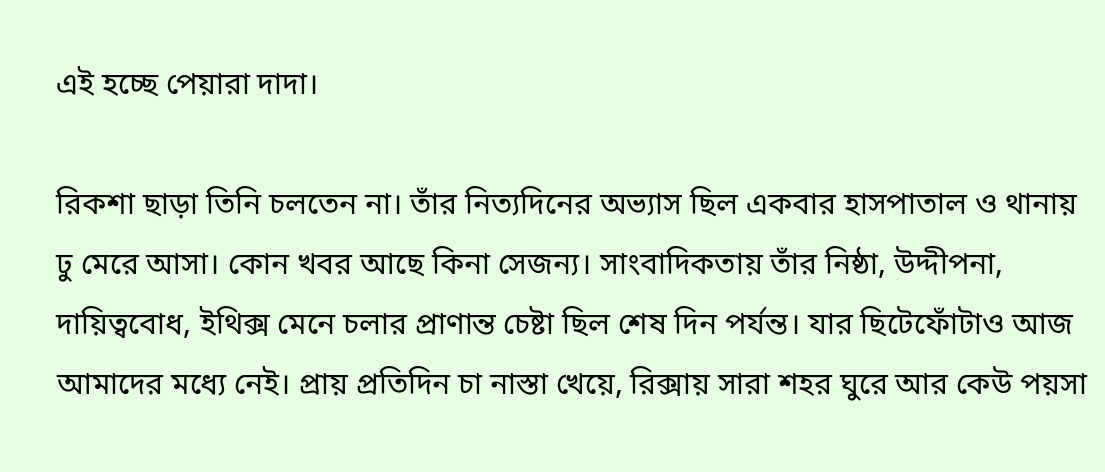এই হচ্ছে পেয়ারা দাদা।

রিকশা ছাড়া তিনি চলতেন না। তাঁর নিত্যদিনের অভ্যাস ছিল একবার হাসপাতাল ও থানায় ঢু মেরে আসা। কোন খবর আছে কিনা সেজন্য। সাংবাদিকতায় তাঁর নিষ্ঠা, উদ্দীপনা, দায়িত্ববোধ, ইথিক্স মেনে চলার প্রাণান্ত চেষ্টা ছিল শেষ দিন পর্যন্ত। যার ছিটেফোঁটাও আজ আমাদের মধ্যে নেই। প্রায় প্রতিদিন চা নাস্তা খেয়ে, রিক্সায় সারা শহর ঘুরে আর কেউ পয়সা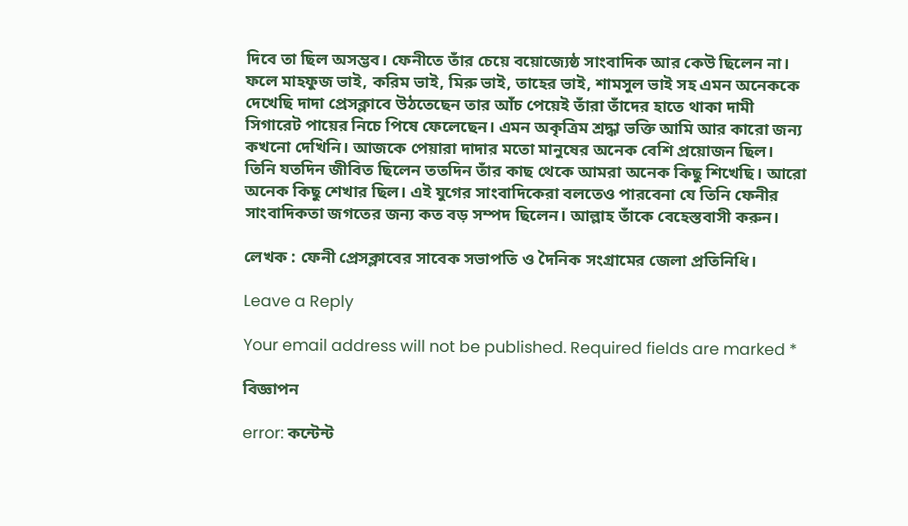দিবে তা ছিল অসম্ভব। ফেনীতে তাঁর চেয়ে বয়োজ্যেষ্ঠ সাংবাদিক আর কেউ ছিলেন না। ফলে মাহফুজ ভাই, করিম ভাই, মিরু ভাই, তাহের ভাই, শামসুল ভাই সহ এমন অনেককে দেখেছি দাদা প্রেসক্লাবে উঠতেছেন তার আঁচ পেয়েই তাঁরা তাঁদের হাতে থাকা দামী সিগারেট পায়ের নিচে পিষে ফেলেছেন। এমন অকৃত্রিম শ্রদ্ধা ভক্তি আমি আর কারো জন্য কখনো দেখিনি। আজকে পেয়ারা দাদার মতো মানুষের অনেক বেশি প্রয়োজন ছিল। তিনি যতদিন জীবিত ছিলেন ততদিন তাঁর কাছ থেকে আমরা অনেক কিছু শিখেছি। আরো অনেক কিছু শেখার ছিল। এই যুগের সাংবাদিকেরা বলতেও পারবেনা যে তিনি ফেনীর সাংবাদিকতা জগতের জন্য কত বড় সম্পদ ছিলেন। আল্লাহ তাঁকে বেহেস্তবাসী করুন।

লেখক : ফেনী প্রেসক্লাবের সাবেক সভাপতি ও দৈনিক সংগ্রামের জেলা প্রতিনিধি।

Leave a Reply

Your email address will not be published. Required fields are marked *

বিজ্ঞাপন

error: কন্টেন্ট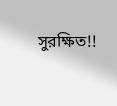সুরক্ষিত!!